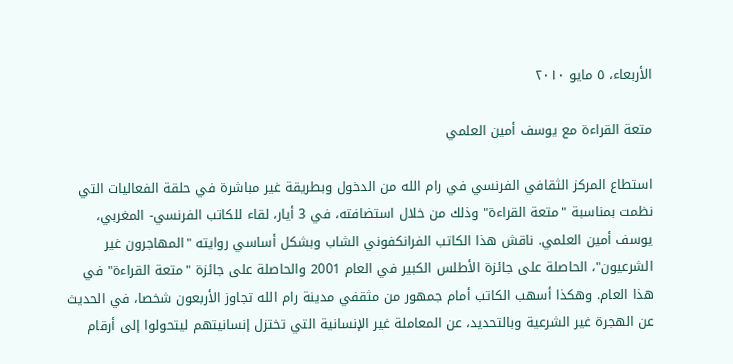الأربعاء، ٥ مايو ٢٠١٠

متعة القراءة مع يوسف أمين العلمي

استطاع المركز الثقافي الفرنسي في رام الله من الدخول وبطريقة غير مباشرة في حلقة الفعاليات التي نظمت بمناسبة "متعة القراءة" وذلك من خلال استضافته، في 3 أيار، لقاء للكاتب الفرنسي- المغربي، يوسف أمين العلمي. ناقش هذا الكاتب الفرانكفوني الشاب وبشكل أساسي روايته "المهاجرون غير الشرعيون"، الحاصلة على جائزة الأطلس الكبير في العام 2001 والحاصلة على جائزة "متعة القراءة" في هذا العام. وهكذا أسهب الكاتب أمام جمهور من مثقفي مدينة رام الله تجاوز الأربعون شخصا، في الحديث عن الهجرة غير الشرعية وبالتحديد، عن المعاملة غير الإنسانية التي تختزل إنسانيتهم ليتحولوا إلى أرقام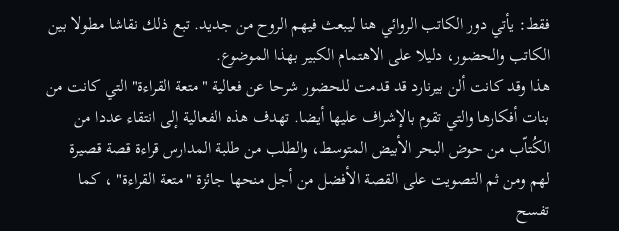فقط: يأتي دور الكاتب الروائي هنا ليبعث فيهم الروح من جديد. تبع ذلك نقاشا مطولا بين الكاتب والحضور، دليلا على الاهتمام الكبير بهذا الموضوع.
هذا وقد كانت ألن بيرنارد قد قدمت للحضور شرحا عن فعالية "متعة القراءة" التي كانت من بنات أفكارها والتي تقوم بالإشراف عليها أيضا. تهدف هذه الفعالية إلى انتقاء عددا من الكُتاّب من حوض البحر الأبيض المتوسط، والطلب من طلبة المدارس قراءة قصة قصيرة لهم ومن ثم التصويت على القصة الأفضل من أجل منحها جائزة "متعة القراءة" ، كما تفسح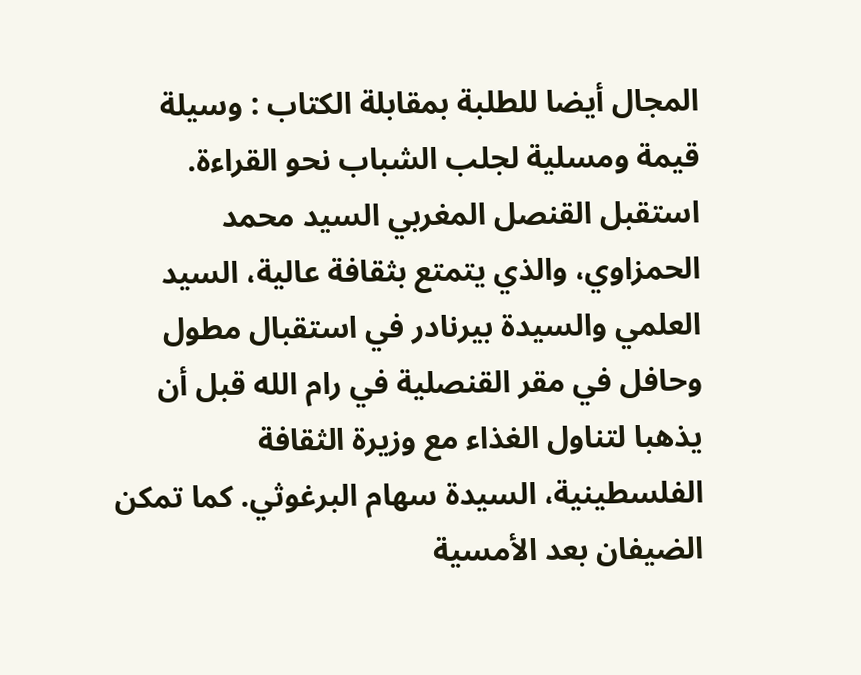المجال أيضا للطلبة بمقابلة الكتاب : وسيلة قيمة ومسلية لجلب الشباب نحو القراءة.
استقبل القنصل المغربي السيد محمد الحمزاوي، والذي يتمتع بثقافة عالية، السيد العلمي والسيدة بيرنادر في استقبال مطول وحافل في مقر القنصلية في رام الله قبل أن يذهبا لتناول الغذاء مع وزيرة الثقافة الفلسطينية، السيدة سهام البرغوثي. كما تمكن الضيفان بعد الأمسية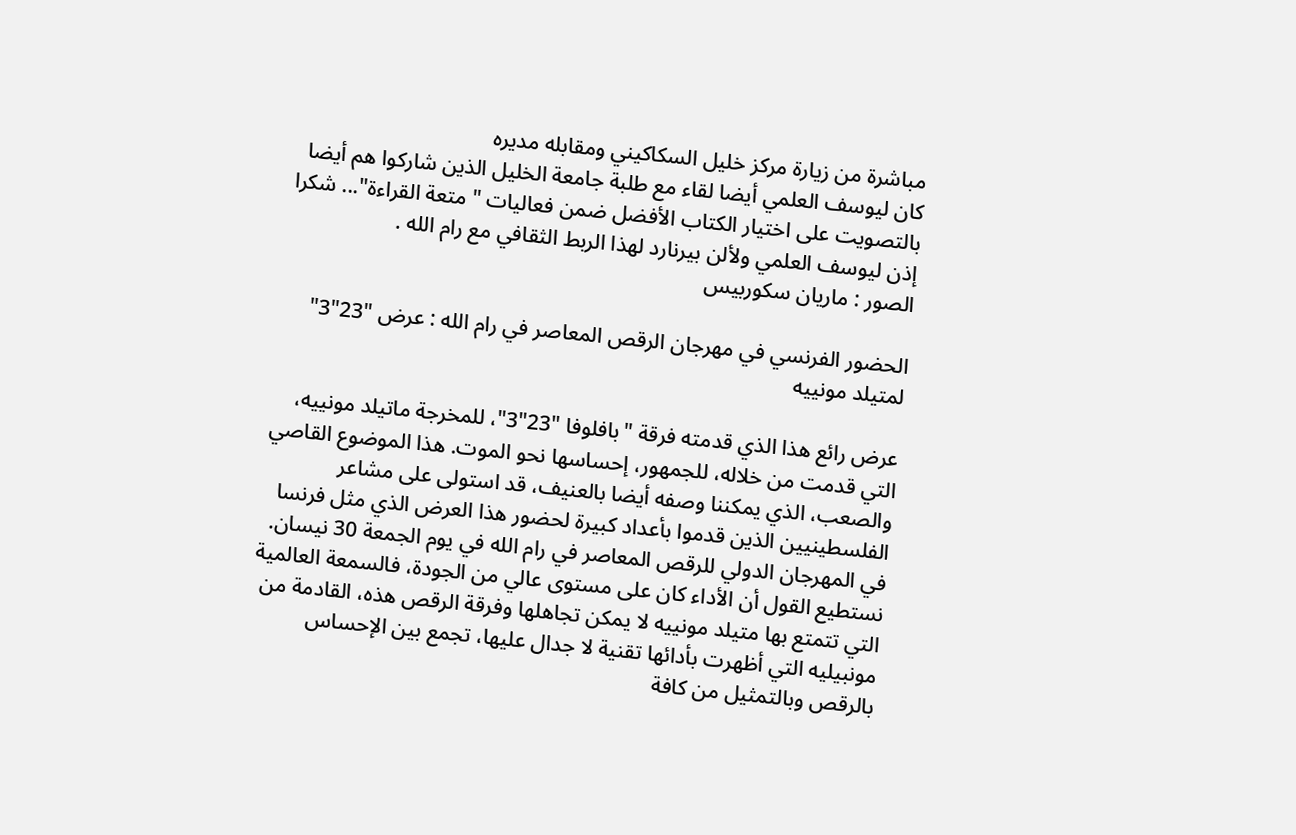مباشرة من زيارة مركز خليل السكاكيني ومقابله مديره
كان ليوسف العلمي أيضا لقاء مع طلبة جامعة الخليل الذين شاركوا هم أيضا بالتصويت على اختيار الكتاب الأفضل ضمن فعاليات "متعة القراءة"... شكرا إذن ليوسف العلمي ولألن بيرنارد لهذا الربط الثقافي مع رام الله .
الصور : ماريان سكوربيس

الحضور الفرنسي في مهرجان الرقص المعاصر في رام الله : عرض "23"3" لمتيلد مونييه

عرض رائع هذا الذي قدمته فرقة "بافلوفا "23"3"، للمخرجة ماتيلد مونييه، التي قدمت من خلاله، للجمهور، إحساسها نحو الموت. هذا الموضوع القاصي والصعب، الذي يمكننا وصفه أيضا بالعنيف، قد استولى على مشاعر الفلسطينيين الذين قدموا بأعداد كبيرة لحضور هذا العرض الذي مثل فرنسا في المهرجان الدولي للرقص المعاصر في رام الله في يوم الجمعة 30 نيسان.
نستطيع القول أن الأداء كان على مستوى عالي من الجودة، فالسمعة العالمية التي تتمتع بها متيلد مونييه لا يمكن تجاهلها وفرقة الرقص هذه، القادمة من مونبيليه التي أظهرت بأدائها تقنية لا جدال عليها، تجمع بين الإحساس بالرقص وبالتمثيل من كافة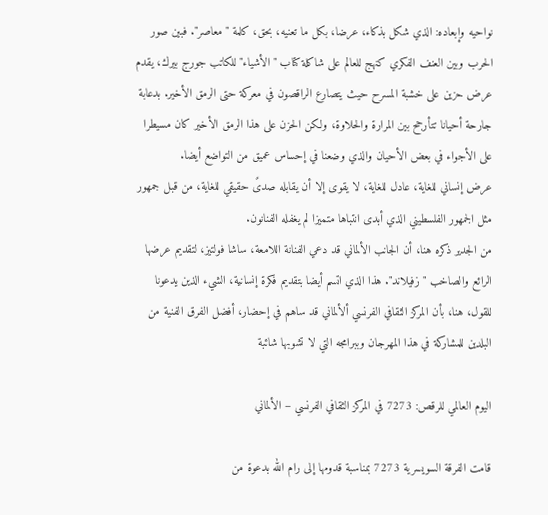نواحيه وإبعاده: الذي شكل بذكاء، عرضا، بكل ما تعنيه، بحق، كلمة "معاصر". فبين صور الحرب وبين العنف الفكري كنهج للعالم على شاكلة كتاب "الأشياء" للكاتب جورج بيرك، يقدم عرض حزين على خشبة المسرح حيث يتصارع الراقصون في معركة حتى الرمق الأخير. بدعابة جارحة أحيانا تتأرجح بين المرارة والحلاوة، ولكن الحزن على هذا الرمق الأخير كان مسيطرا على الأجواء في بعض الأحيان والذي وضعنا في إحساس عميق من التواضع أيضا.
عرض إنساني للغاية، عادل للغاية، لا يقوى إلا أن يقابله صدىً حقيقي للغاية، من قبل جمهور مثل الجمهور الفلسطيني الذي أبدى انتباها متميزا لم يغفله الفنانون.
من الجدير ذكره هنا، أن الجانب الألماني قد دعي الفنانة اللامعة، ساشا فولتيز، لتقديم عرضها الرائع والصاخب "زفيلاند". هذا الذي اتسم أيضا بتقديم فكرة إنسانية، الشيء الذين يدعونا للقول، هنا، بأن المركز الثقافي الفرنسي ألألماني قد ساهم في إحضار، أفضل الفرق الفنية من البلدين للمشاركة في هذا المهرجان وببرامجه التي لا تشوبها شائبة

اليوم العالمي للرقص: 7273 في المركز الثقافي الفرنسي – الألماني

قامت الفرقة السويسرية 7273 بمناسبة قدومها إلى رام الله بدعوة من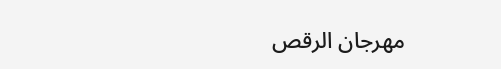مهرجان الرقص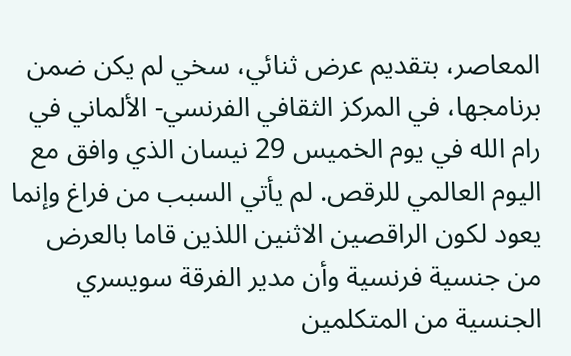المعاصر، بتقديم عرض ثنائي، سخي لم يكن ضمن برنامجها، في المركز الثقافي الفرنسي- الألماني في رام الله في يوم الخميس 29 نيسان الذي وافق مع اليوم العالمي للرقص. لم يأتي السبب من فراغ وإنما يعود لكون الراقصين الاثنين اللذين قاما بالعرض من جنسية فرنسية وأن مدير الفرقة سويسري الجنسية من المتكلمين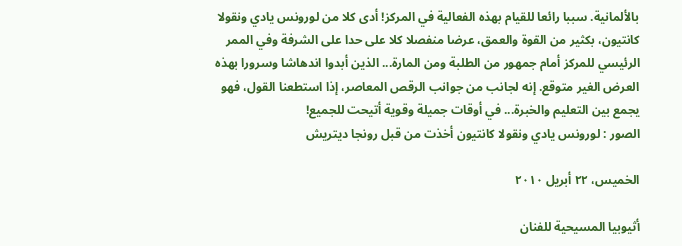بالألمانية. سببا رائعا للقيام بهذه الفعالية في المركز! أدى كلا من لورونس يادي ونقولا كانتيون، بكثير من القوة والعمق، عرضا منفصلا كلا على حدا على الشرفة وفي الممر الرئيسي للمركز أمام جمهور من الطلبة ومن المارة... الذين أبدوا اندهاشا وسرورا بهذه العرض الغير متوقع. إنه لجانب من جوانب الرقص المعاصر، إذا استطعنا القول، فهو يجمع بين التعليم والخبرة... في أوقات جميلة وقوية أتيحت للجميع!
الصور : لورونس يادي ونقولا كانتيون أخذت من قبل رونجا ديتريش

الخميس، ٢٢ أبريل ٢٠١٠

أثيوبيا المسيحية للفنان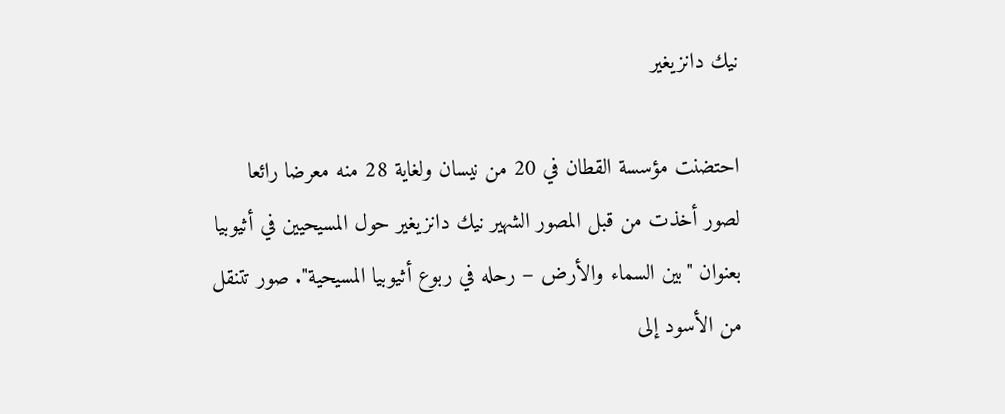نيك دانزيغير

احتضنت مؤسسة القطان في 20 من نيسان ولغاية 28 منه معرضا رائعا لصور أخذت من قبل المصور الشهير نيك دانزيغير حول المسيحيين في أثيوبيا بعنوان "بين السماء والأرض – رحله في ربوع أثيوبيا المسيحية". صور تتنقل من الأسود إلى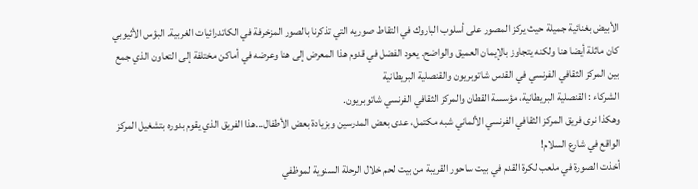الأبيض بغنائية جميلة حيث يركز المصور على أسلوب الباروك في التقاط صوريه التي تذكرنا بالصور المزخرفة في الكاتدرائيات الغربية. البؤس الأثيوبي كان ماثلة أيضا هنا ولكنه يتجاوز بالإيمان العميق والواضح. يعود الفضل في قدوم هذا المعرض إلى هنا وعرضه في أماكن مختلفة إلى التعاون الذي جمع بين المركز الثقافي الفرنسي في القدس شاتوبريون والقنصلية البريطانية
الشركاء : القنصلية البريطانية، مؤسسة القطان والمركز الثقافي الفرنسي شاتوبريون.
وهكذا نرى فريق المركز الثقافي الفرنسي الألماني شبه مكتمل، عدى بعض المدرسين وبزيادة بعض الأطفال...هذا الفريق الذي يقوم بدوره بتشغيل المركز الواقع في شارع السلام!
أخذت الصورة في ملعب لكرة القدم في بيت ساحور القريبة من بيت لحم خلال الرحلة السنوية لموظفي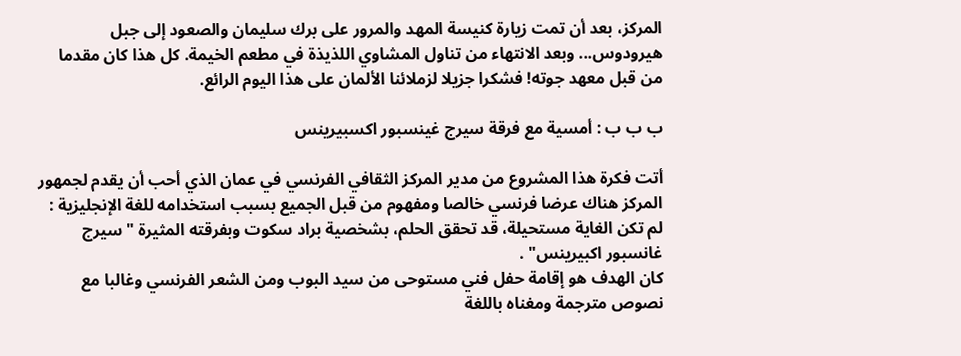المركز، بعد أن تمت زيارة كنيسة المهد والمرور على برك سليمان والصعود إلى جبل هيرودوس... وبعد الانتهاء من تناول المشاوي اللذيذة في مطعم الخيمة. كل هذا كان مقدما من قبل معهد جوته! فشكرا جزيلا لزملائنا الألمان على هذا اليوم الرائع.

ب ب ب : أمسية مع فرقة سيرج غينسبور اكسبيرينس

أتت فكرة هذا المشروع من مدير المركز الثقافي الفرنسي في عمان الذي أحب أن يقدم لجمهور المركز هناك عرضا فرنسي خالصا ومفهوم من قبل الجميع بسبب استخدامه للغة الإنجليزية : لم تكن الغاية مستحيلة، قد تحقق الحلم، بشخصية براد سكوت وبفرقته المثيرة "سيرج غانسبور اكبيرينس" .
كان الهدف هو إقامة حفل فني مستوحى من سيد البوب ومن الشعر الفرنسي وغالبا مع نصوص مترجمة ومغناه باللغة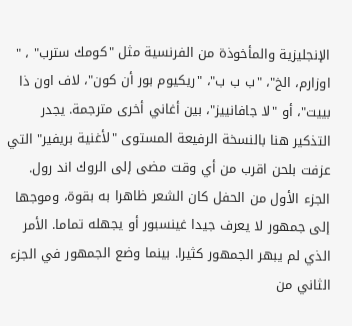الإنجليزية والمأخوذة من الفرنسية مثل "كومك سترب" ، " اوزارم، الخ"، "ب ب ب"، "ريكيوم بور أن كون"، لاف اون ذا بييت"، أو "لا جافانييز"، بين أغاني أخرى مترجمة. يجدر التذكير هنا بالنسخة الرفيعة المستوى "لأغنية بريفير" التي عزفت بلحن اقرب من أي وقت مضى إلى الروك اند رول.
الجزء الأول من الحفل كان الشعر ظاهرا به بقوة، وموجها إلى جمهور لا يعرف جيدا غينسبور أو يجهله تماما. الأمر الذي لم يبهر الجمهور كثيرا. بينما وضع الجمهور في الجزء الثاني من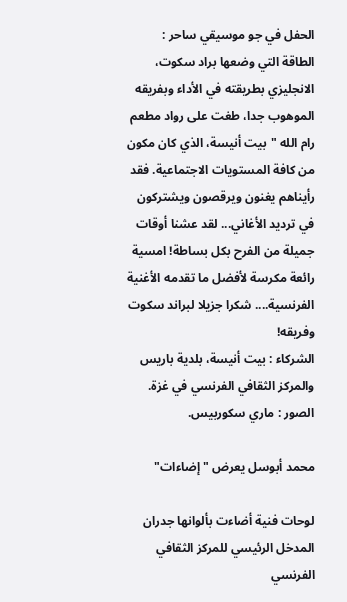الحفل في جو موسيقي ساحر : الطاقة التي وضعها براد سكوت، الانجليزي بطريقته في الأداء وبفريقه الموهوب جدا، طغت على رواد مطعم رام الله "بيت أنيسة، الذي كان مكون من كافة المستويات الاجتماعية. فقد رأيناهم يغنون ويرقصون ويشتركون في ترديد الأغاني... لقد عشنا أوقات جميلة من الفرح بكل بساطة! امسية رائعة مكرسة لأفضل ما تقدمه الأغنية الفرنسية.... شكرا جزيلا لبراند سكوت وفريقه!
الشركاء : بيت أنيسة، بلدية باريس والمركز الثقافي الفرنسي في غزة.
الصور : ماري سكوربيس.

محمد أبوسل يعرض " إضاءات"

لوحات فنية أضاءت بألوانها جدران المدخل الرئيسي للمركز الثقافي الفرنسي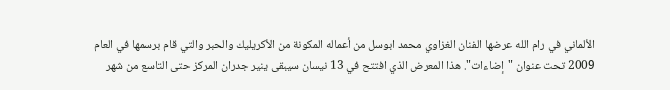الألماني في رام الله عرضها الفنان الغزاوي محمد ابوسل من أعماله المكونة من الأكريليك والحبر والتي قام برسمها في العام 2009 تحت عنوان "إضاءات". هذا المعرض الذي افتتح في 13 نيسان سيبقى ينير جدران المركز حتى التاسع من شهر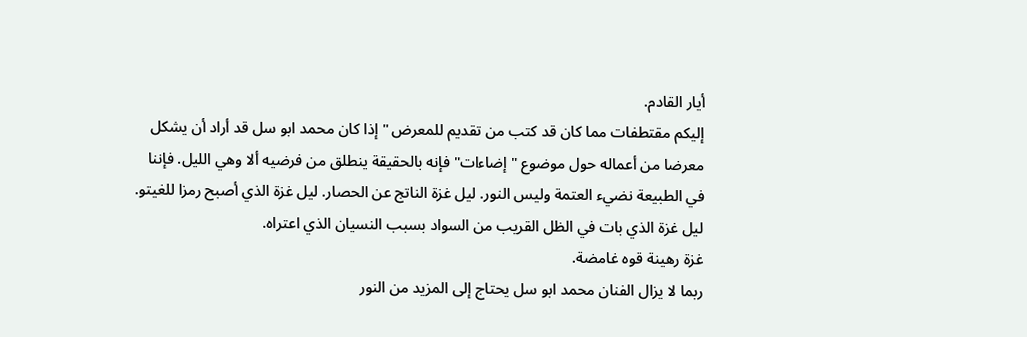أيار القادم.
إليكم مقتطفات مما كان قد كتب من تقديم للمعرض " إذا كان محمد ابو سل قد أراد أن يشكل معرضا من أعماله حول موضوع "إضاءات" فإنه بالحقيقة ينطلق من فرضيه ألا وهي الليل. فإننا في الطبيعة نضيء العتمة وليس النور. ليل غزة الناتج عن الحصار. ليل غزة الذي أصبح رمزا للغيتو. ليل غزة الذي بات في الظل القريب من السواد بسبب النسيان الذي اعتراه.
غزة رهينة قوه غامضة.
ربما لا يزال الفنان محمد ابو سل يحتاج إلى المزيد من النور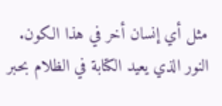مثل أي إنسان أخر في هذا الكون. النور الذي يعيد الكتابة في الظلام بحبر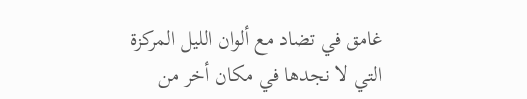غامق في تضاد مع ألوان الليل المركزة التي لا نجدها في مكان أخر من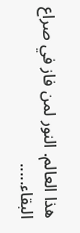هذا العالم. النور لمن فاز في صراع البقاء.....